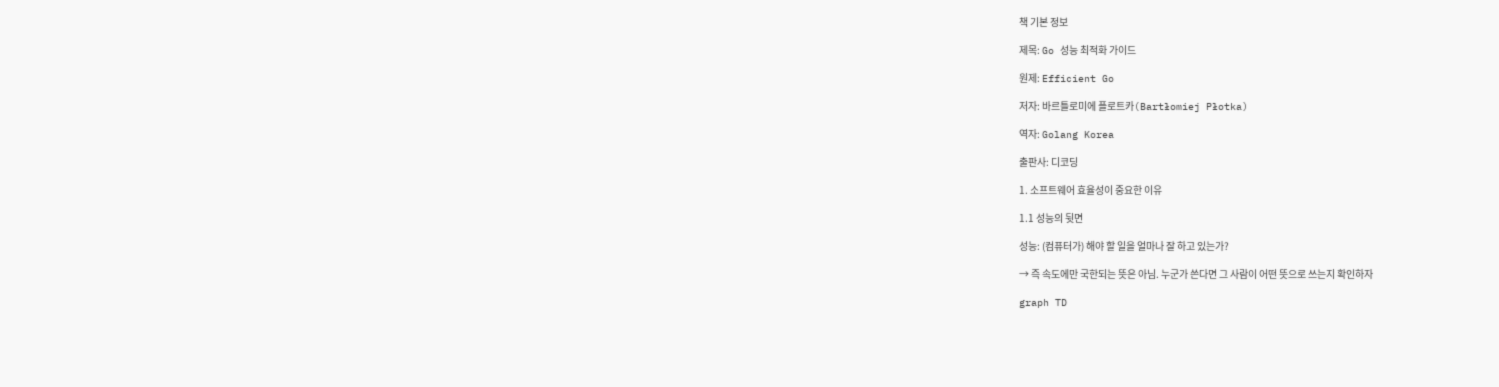책 기본 정보

제목: Go 성능 최적화 가이드

원제: Efficient Go

저자: 바르틀로미에 플로트카(Bartłomiej Płotka)

역자: Golang Korea

출판사: 디코딩

1. 소프트웨어 효율성이 중요한 이유

1.1 성능의 뒷면

성능: (컴퓨터가) 해야 할 일을 얼마나 잘 하고 있는가?

→ 즉 속도에만 국한되는 뜻은 아님. 누군가 쓴다면 그 사람이 어떤 뜻으로 쓰는지 확인하자

graph TD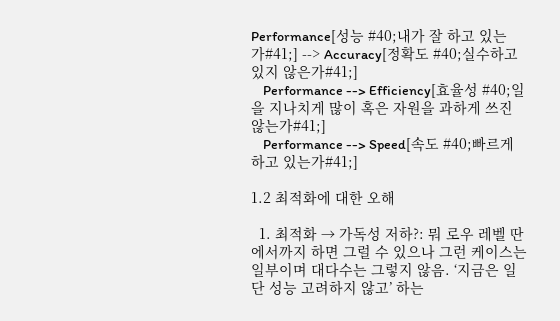Performance[성능 #40;내가 잘 하고 있는가#41;] --> Accuracy[정확도 #40;실수하고 있지 않은가#41;]
    Performance --> Efficiency[효율성 #40;일을 지나치게 많이 혹은 자원을 과하게 쓰진 않는가#41;]
    Performance --> Speed[속도 #40;빠르게 하고 있는가#41;]

1.2 최적화에 대한 오해

  1. 최적화 → 가독성 저하?: 뭐 로우 레벨 딴에서까지 하면 그럴 수 있으나 그런 케이스는 일부이며 대다수는 그렇지 않음. ‘지금은 일단 성능 고려하지 않고’ 하는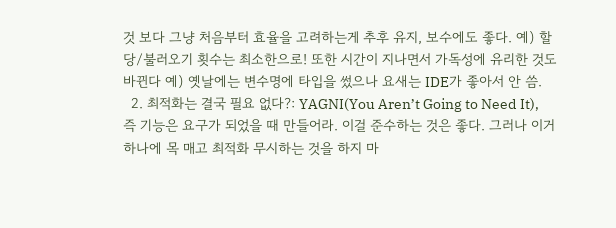것 보다 그냥 처음부터 효율을 고려하는게 추후 유지, 보수에도 좋다. 예) 할당/불러오기 횟수는 최소한으로! 또한 시간이 지나면서 가독성에 유리한 것도 바뀐다 예) 옛날에는 변수명에 타입을 썼으나 요새는 IDE가 좋아서 안 씀.
  2. 최적화는 결국 필요 없다?: YAGNI(You Aren’t Going to Need It), 즉 기능은 요구가 되었을 때 만들어라. 이걸 준수하는 것은 좋다. 그러나 이거 하나에 목 매고 최적화 무시하는 것을 하지 마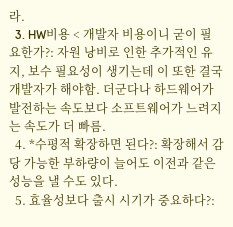라.
  3. HW비용 < 개발자 비용이니 굳이 필요한가?: 자원 낭비로 인한 추가적인 유지, 보수 필요성이 생기는데 이 또한 결국 개발자가 해야함. 더군다나 하드웨어가 발전하는 속도보다 소프트웨어가 느려지는 속도가 더 빠름.
  4. *수평적 확장하면 된다?: 확장해서 감당 가능한 부하량이 늘어도 이전과 같은 성능을 낼 수도 있다.
  5. 효율성보다 출시 시기가 중요하다?: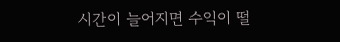시간이 늘어지면 수익이 떨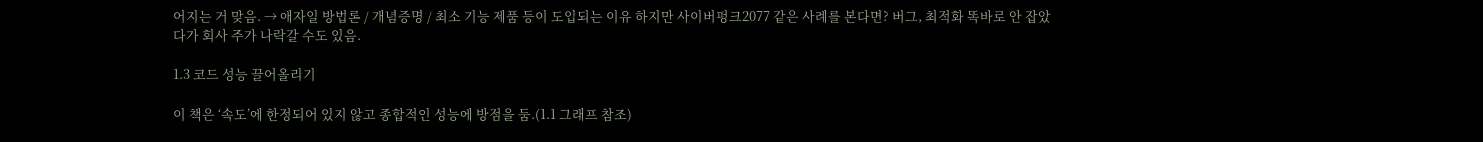어지는 거 맞음. → 애자일 방법론 / 개념증명 / 최소 기능 제품 등이 도입되는 이유 하지만 사이버펑크2077 같은 사례를 본다면? 버그, 최적화 똑바로 안 잡았다가 회사 주가 나락갈 수도 있음.

1.3 코드 성능 끌어올리기

이 책은 ‘속도’에 한정되어 있지 않고 종합적인 성능에 방점을 둠.(1.1 그래프 참조)